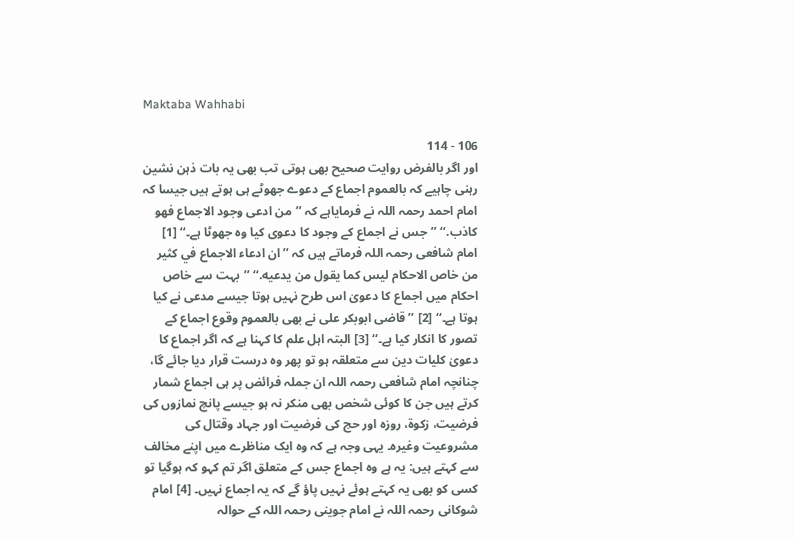Maktaba Wahhabi

106 - 114
اور اگر بالفرض روایت صحیح بھی ہوتی تب بھی یہ بات ذہن نشین رہنی چاہیے کہ بالعموم اجماع کے دعوے جھوٹے ہی ہوتے ہیں جیسا کہ امام احمد رحمہ اللہ نے فرمایاہے کہ ’’من ادعی وجود الاجماع فهو کاذب.‘‘ ’’جس نے اجماع کے وجود کا دعوی کیا وہ جھوٹا ہے۔‘‘ [1] امام شافعی رحمہ اللہ فرماتے ہیں کہ ’’ان ادعاء الاجماع في کثیر من خاص الاحکام لیس کما یقول من یدعیه.‘‘ ’’بہت سے خاص احکام میں اجماع کا دعویٰ اس طرح نہیں ہوتا جیسے مدعی نے کیا ہوتا ہے۔‘‘ [2] ’’قاضی ابوبکر علی نے بھی بالعموم وقوع اجماع کے تصور کا انکار کیا ہے۔‘‘ [3] البتہ اہل علم کا کہنا ہے کہ اگر اجماع کا دعویٰ کلیات دین سے متعلقہ ہو تو پھر وہ درست قرار دیا جائے گا، چنانچہ امام شافعی رحمہ اللہ ان جملہ فرائض پر ہی اجماع شمار کرتے ہیں جن کا کوئی شخص بھی منکر نہ ہو جیسے پانچ نمازوں کی فرضیت، زکوۃ، روزہ اور حج کی فرضیت اور جہاد وقتال کی مشروعیت وغیرہ۔ یہی وجہ ہے کہ وہ ایک مناظرے میں اپنے مخالف سے کہتے ہیں: یہ ہے وہ اجماع جس کے متعلق اگر تم کہو کہ ہوگیا تو کسی کو بھی یہ کہتے ہوئے نہیں پاؤ گے کہ یہ اجماع نہیں۔ [4] امام شوکانی رحمہ اللہ نے امام جوینی رحمہ اللہ کے حوالہ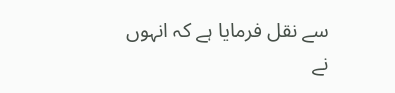سے نقل فرمایا ہے کہ انہوں نے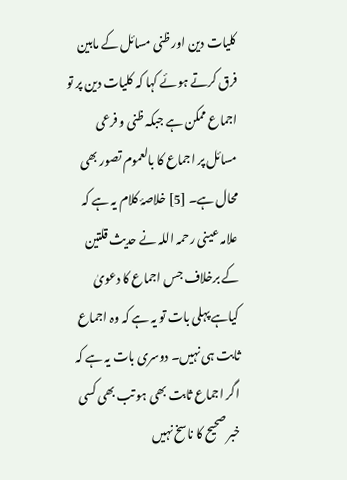کلیات دین اور ظنی مسائل کے مابین فرق کرتے ہوئے کہا کہ کلیات دین پر تو اجماع ممکن ہے جبکہ ظنی و فرعی مسائل پر اجماع کا بالعموم تصور بھی محال ہے۔ [5] خلاصۂ کلام یہ ہے کہ علامہ عینی رحمہ اللہ نے حدیث قلتین کے برخلاف جس اجماع کا دعویٰ کیاہے پہلی بات تو یہ ہے کہ وہ اجماع ثابت ہی نہیں۔ دوسری بات یہ ہے کہ اگر اجماع ثابت بھی ہو تب بھی کسی خبر صحیح کا ناسخ نہیں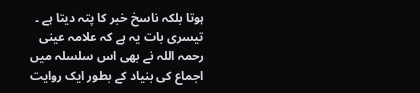ہوتا بلکہ ناسخ خبر کا پتہ دیتا ہے ۔ تیسری بات یہ ہے کہ علامہ عینی رحمہ اللہ نے بھی اس سلسلہ میں اجماع کی بنیاد کے بطور ایک روایت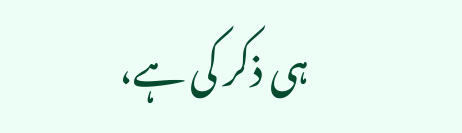ہی ذکر کی ہے،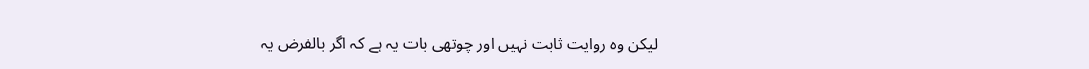لیکن وہ روایت ثابت نہیں اور چوتھی بات یہ ہے کہ اگر بالفرض یہ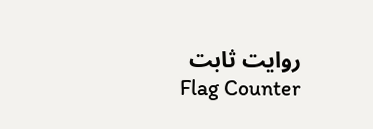روایت ثابت
Flag Counter